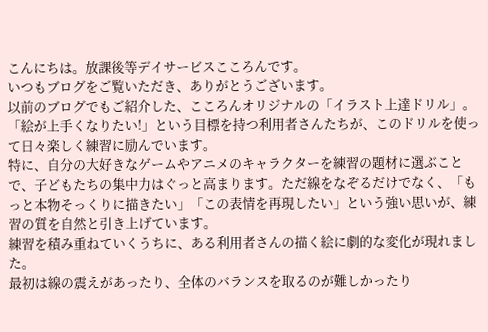こんにちは。放課後等デイサービスこころんです。
いつもブログをご覧いただき、ありがとうございます。
以前のブログでもご紹介した、こころんオリジナルの「イラスト上達ドリル」。
「絵が上手くなりたい!」という目標を持つ利用者さんたちが、このドリルを使って日々楽しく練習に励んでいます。
特に、自分の大好きなゲームやアニメのキャラクターを練習の題材に選ぶことで、子どもたちの集中力はぐっと高まります。ただ線をなぞるだけでなく、「もっと本物そっくりに描きたい」「この表情を再現したい」という強い思いが、練習の質を自然と引き上げています。
練習を積み重ねていくうちに、ある利用者さんの描く絵に劇的な変化が現れました。
最初は線の震えがあったり、全体のバランスを取るのが難しかったり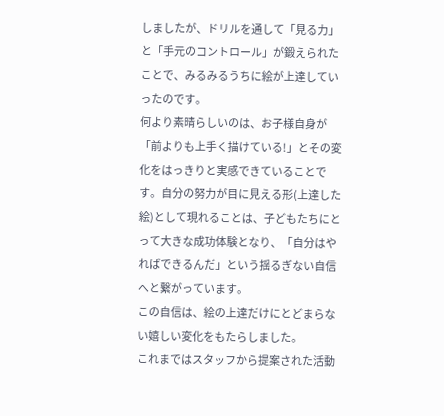しましたが、ドリルを通して「見る力」と「手元のコントロール」が鍛えられたことで、みるみるうちに絵が上達していったのです。
何より素晴らしいのは、お子様自身が「前よりも上手く描けている!」とその変化をはっきりと実感できていることです。自分の努力が目に見える形(上達した絵)として現れることは、子どもたちにとって大きな成功体験となり、「自分はやればできるんだ」という揺るぎない自信へと繋がっています。
この自信は、絵の上達だけにとどまらない嬉しい変化をもたらしました。
これまではスタッフから提案された活動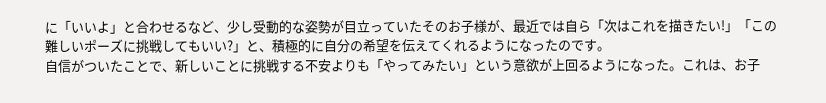に「いいよ」と合わせるなど、少し受動的な姿勢が目立っていたそのお子様が、最近では自ら「次はこれを描きたい!」「この難しいポーズに挑戦してもいい?」と、積極的に自分の希望を伝えてくれるようになったのです。
自信がついたことで、新しいことに挑戦する不安よりも「やってみたい」という意欲が上回るようになった。これは、お子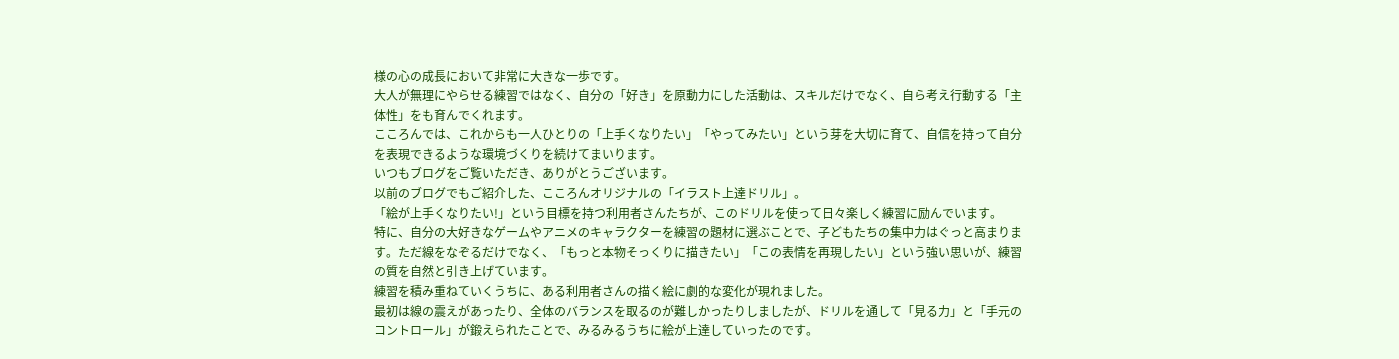様の心の成長において非常に大きな一歩です。
大人が無理にやらせる練習ではなく、自分の「好き」を原動力にした活動は、スキルだけでなく、自ら考え行動する「主体性」をも育んでくれます。
こころんでは、これからも一人ひとりの「上手くなりたい」「やってみたい」という芽を大切に育て、自信を持って自分を表現できるような環境づくりを続けてまいります。
いつもブログをご覧いただき、ありがとうございます。
以前のブログでもご紹介した、こころんオリジナルの「イラスト上達ドリル」。
「絵が上手くなりたい!」という目標を持つ利用者さんたちが、このドリルを使って日々楽しく練習に励んでいます。
特に、自分の大好きなゲームやアニメのキャラクターを練習の題材に選ぶことで、子どもたちの集中力はぐっと高まります。ただ線をなぞるだけでなく、「もっと本物そっくりに描きたい」「この表情を再現したい」という強い思いが、練習の質を自然と引き上げています。
練習を積み重ねていくうちに、ある利用者さんの描く絵に劇的な変化が現れました。
最初は線の震えがあったり、全体のバランスを取るのが難しかったりしましたが、ドリルを通して「見る力」と「手元のコントロール」が鍛えられたことで、みるみるうちに絵が上達していったのです。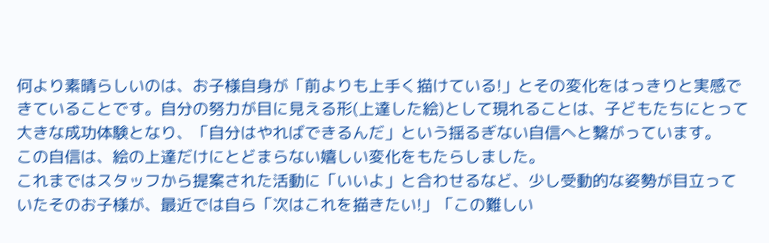何より素晴らしいのは、お子様自身が「前よりも上手く描けている!」とその変化をはっきりと実感できていることです。自分の努力が目に見える形(上達した絵)として現れることは、子どもたちにとって大きな成功体験となり、「自分はやればできるんだ」という揺るぎない自信へと繋がっています。
この自信は、絵の上達だけにとどまらない嬉しい変化をもたらしました。
これまではスタッフから提案された活動に「いいよ」と合わせるなど、少し受動的な姿勢が目立っていたそのお子様が、最近では自ら「次はこれを描きたい!」「この難しい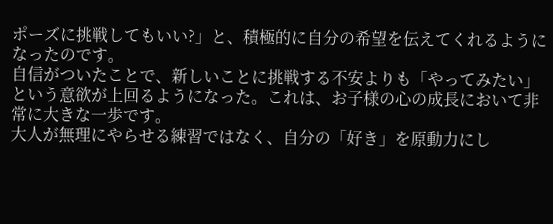ポーズに挑戦してもいい?」と、積極的に自分の希望を伝えてくれるようになったのです。
自信がついたことで、新しいことに挑戦する不安よりも「やってみたい」という意欲が上回るようになった。これは、お子様の心の成長において非常に大きな一歩です。
大人が無理にやらせる練習ではなく、自分の「好き」を原動力にし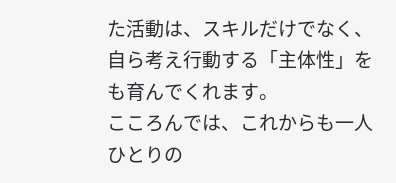た活動は、スキルだけでなく、自ら考え行動する「主体性」をも育んでくれます。
こころんでは、これからも一人ひとりの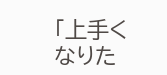「上手くなりた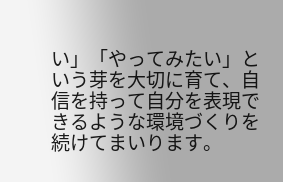い」「やってみたい」という芽を大切に育て、自信を持って自分を表現できるような環境づくりを続けてまいります。